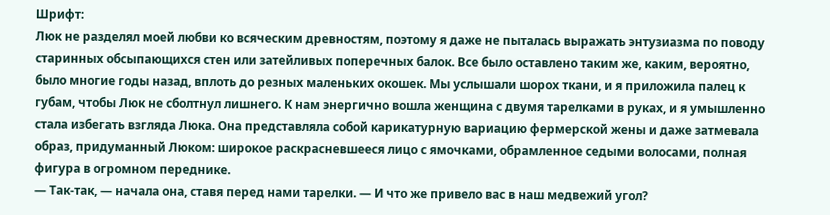Шрифт:
Люк не разделял моей любви ко всяческим древностям, поэтому я даже не пыталась выражать энтузиазма по поводу старинных обсыпающихся стен или затейливых поперечных балок. Все было оставлено таким же, каким, вероятно, было многие годы назад, вплоть до резных маленьких окошек. Мы услышали шорох ткани, и я приложила палец к губам, чтобы Люк не сболтнул лишнего. К нам энергично вошла женщина с двумя тарелками в руках, и я умышленно стала избегать взгляда Люка. Она представляла собой карикатурную вариацию фермерской жены и даже затмевала образ, придуманный Люком: широкое раскрасневшееся лицо с ямочками, обрамленное седыми волосами, полная фигура в огромном переднике.
— Так-так, — начала она, ставя перед нами тарелки. — И что же привело вас в наш медвежий угол?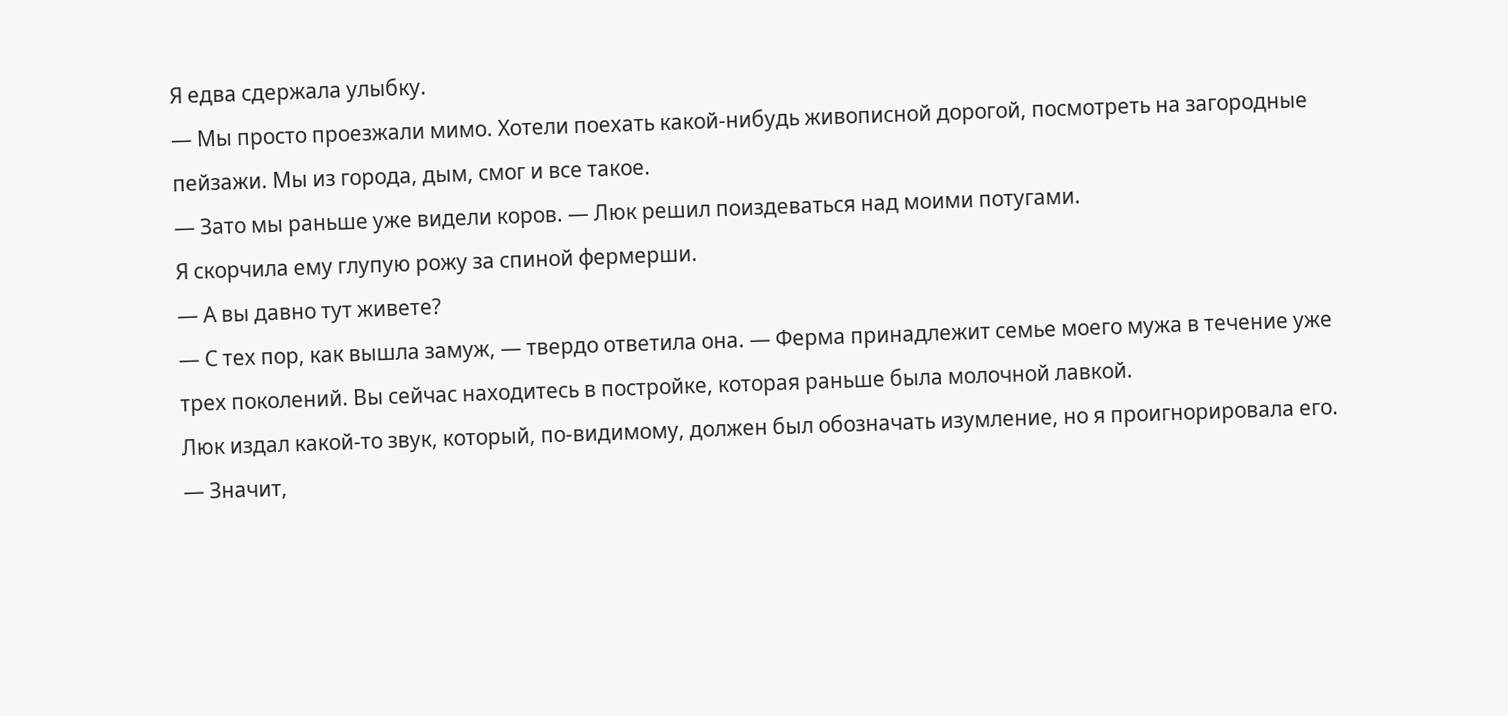Я едва сдержала улыбку.
— Мы просто проезжали мимо. Хотели поехать какой-нибудь живописной дорогой, посмотреть на загородные пейзажи. Мы из города, дым, смог и все такое.
— Зато мы раньше уже видели коров. — Люк решил поиздеваться над моими потугами.
Я скорчила ему глупую рожу за спиной фермерши.
— А вы давно тут живете?
— С тех пор, как вышла замуж, — твердо ответила она. — Ферма принадлежит семье моего мужа в течение уже трех поколений. Вы сейчас находитесь в постройке, которая раньше была молочной лавкой.
Люк издал какой-то звук, который, по-видимому, должен был обозначать изумление, но я проигнорировала его.
— Значит,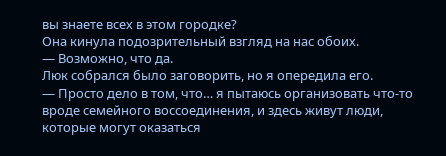вы знаете всех в этом городке?
Она кинула подозрительный взгляд на нас обоих.
— Возможно, что да.
Люк собрался было заговорить, но я опередила его.
— Просто дело в том, что… я пытаюсь организовать что-то вроде семейного воссоединения, и здесь живут люди, которые могут оказаться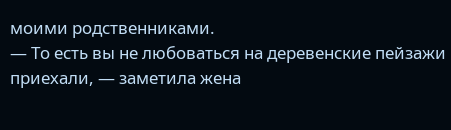моими родственниками.
— То есть вы не любоваться на деревенские пейзажи приехали, — заметила жена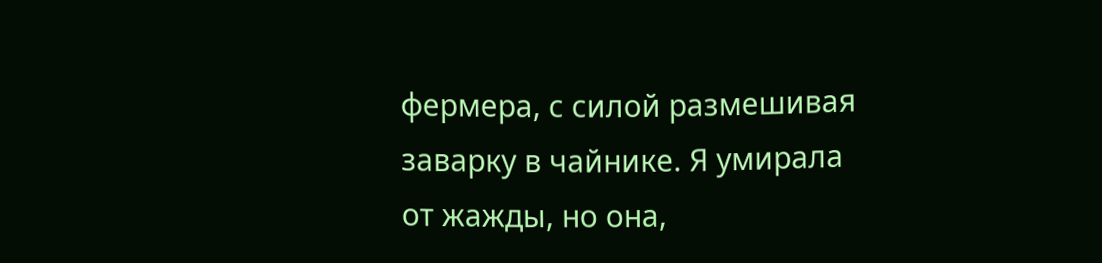фермера, с силой размешивая заварку в чайнике. Я умирала от жажды, но она,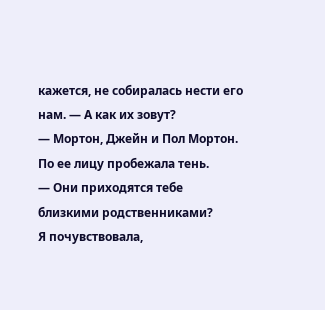кажется, не собиралась нести его нам. — А как их зовут?
— Мортон, Джейн и Пол Мортон.
По ее лицу пробежала тень.
— Они приходятся тебе близкими родственниками?
Я почувствовала,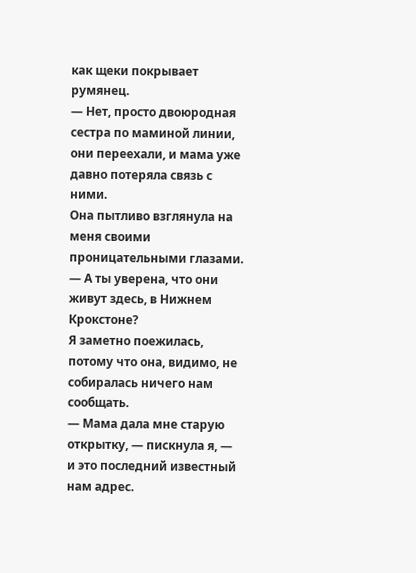как щеки покрывает румянец.
— Нет, просто двоюродная сестра по маминой линии, они переехали, и мама уже давно потеряла связь с ними.
Она пытливо взглянула на меня своими проницательными глазами.
— А ты уверена, что они живут здесь, в Нижнем Крокстоне?
Я заметно поежилась, потому что она, видимо, не собиралась ничего нам сообщать.
— Мама дала мне старую открытку, — пискнула я, — и это последний известный нам адрес.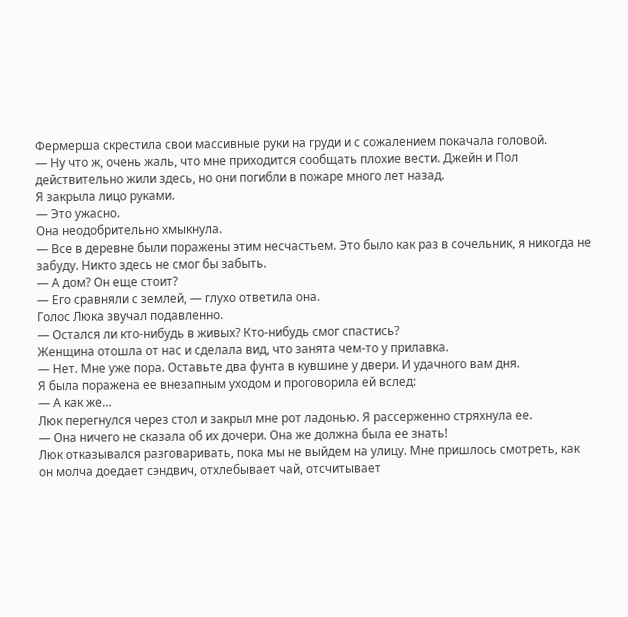Фермерша скрестила свои массивные руки на груди и с сожалением покачала головой.
— Ну что ж, очень жаль, что мне приходится сообщать плохие вести. Джейн и Пол действительно жили здесь, но они погибли в пожаре много лет назад.
Я закрыла лицо руками.
— Это ужасно.
Она неодобрительно хмыкнула.
— Все в деревне были поражены этим несчастьем. Это было как раз в сочельник, я никогда не забуду. Никто здесь не смог бы забыть.
— А дом? Он еще стоит?
— Его сравняли с землей, — глухо ответила она.
Голос Люка звучал подавленно.
— Остался ли кто-нибудь в живых? Кто-нибудь смог спастись?
Женщина отошла от нас и сделала вид, что занята чем-то у прилавка.
— Нет. Мне уже пора. Оставьте два фунта в кувшине у двери. И удачного вам дня.
Я была поражена ее внезапным уходом и проговорила ей вслед:
— А как же…
Люк перегнулся через стол и закрыл мне рот ладонью. Я рассерженно стряхнула ее.
— Она ничего не сказала об их дочери. Она же должна была ее знать!
Люк отказывался разговаривать, пока мы не выйдем на улицу. Мне пришлось смотреть, как он молча доедает сэндвич, отхлебывает чай, отсчитывает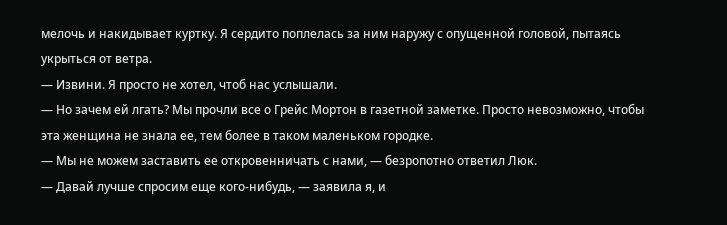мелочь и накидывает куртку. Я сердито поплелась за ним наружу с опущенной головой, пытаясь укрыться от ветра.
— Извини. Я просто не хотел, чтоб нас услышали.
— Но зачем ей лгать? Мы прочли все о Грейс Мортон в газетной заметке. Просто невозможно, чтобы эта женщина не знала ее, тем более в таком маленьком городке.
— Мы не можем заставить ее откровенничать с нами, — безропотно ответил Люк.
— Давай лучше спросим еще кого-нибудь, — заявила я, и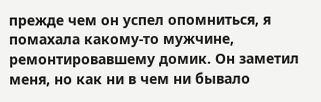прежде чем он успел опомниться, я помахала какому-то мужчине, ремонтировавшему домик. Он заметил меня, но как ни в чем ни бывало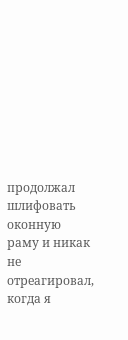продолжал шлифовать оконную раму и никак не отреагировал, когда я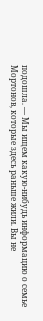подошла. — Мы ищем какую-нибудь информацию о семье Мортонов, которые здесь раньше жили. Вы не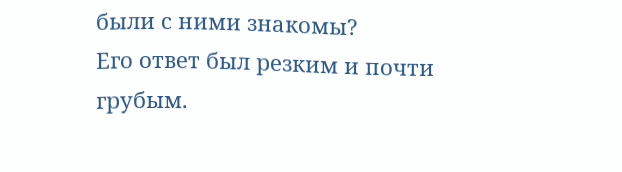были с ними знакомы?
Его ответ был резким и почти грубым.